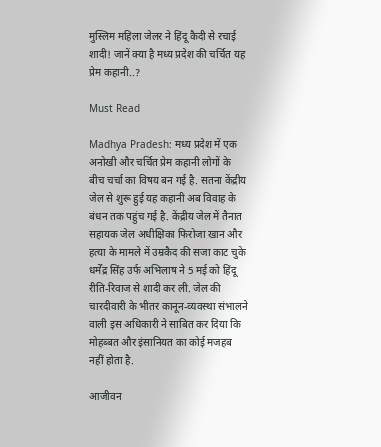मुस्लिम महिला जेलर ने हिंदू कैदी से रचाई शादी! जानें क्या है मध्य प्रदेश की चर्चित यह प्रेम कहानी..?

Must Read

Madhya Pradesh: मध्य प्रदेश में एक अनोखी और चर्चित प्रेम कहानी लोगों के बीच चर्चा का विषय बन गई है. सतना केंद्रीय जेल से शुरू हुई यह कहानी अब विवाह के बंधन तक पहुंच गई है. केंद्रीय जेल में तैनात सहायक जेल अधीक्षिका फिरोजा खान और हत्या के मामले में उम्रकैद की सजा काट चुके धर्मेंद्र सिंह उर्फ अभिलाष ने 5 मई को हिंदू रीति-रिवाज से शादी कर ली. जेल की चारदीवारी के भीतर कानून-व्यवस्था संभालने वाली इस अधिकारी ने साबित कर दिया कि मोहब्बत और इंसानियत का कोई मजहब नहीं होता है.

आजीवन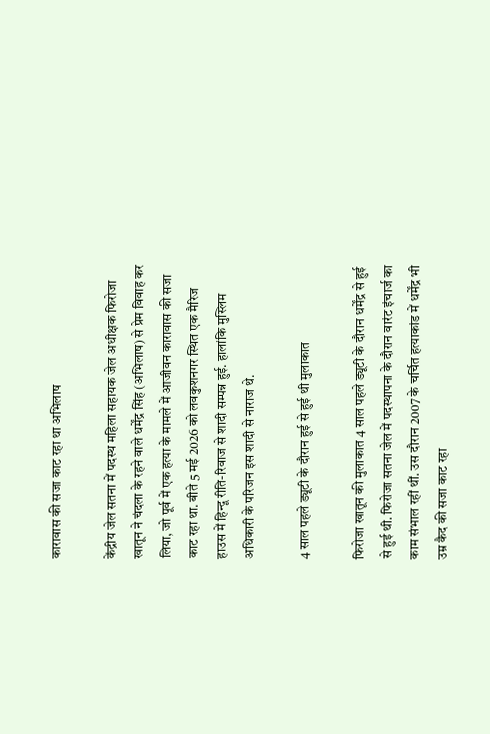कारावास की सजा काट रहा था अभिलाष

केंद्रीय जेल सतना में पदस्थ महिला सहायक जेल अधीक्षक फिरोजा खातून ने चंदला के रहने वाले धर्मेंद्र सिंह (अभिलाष) से प्रेम विवाह कर लिया, जो पूर्व में एक हत्या के मामले में आजीवन कारावास की सजा काट रहा था. बीते 5 मई 2026 को लवकुशनगर स्थित एक मैरिज हाउस में हिन्दू रीति-रिवाज से शादी सम्पन्न हुई. हालांकि मुस्लिम अधिकारी के परिजन इस शादी से नाराज थे.

4 साल पहले ड्यूटी के दौरान हुई से हुई थी मुलाकात

फिरोजा खातून की मुलाकात 4 साल पहले ड्यूटी के दौरान धर्मेंद्र से हुई से हुई थी. फिरोजा सतना जेल में पदस्थापना के दौरान वारंट इंचार्ज का काम संभाल रहीं थीं. उस दौरान 2007 के चर्चित हत्याकांड में धर्मेंद्र भी उम्र कैद की सजा काट रहा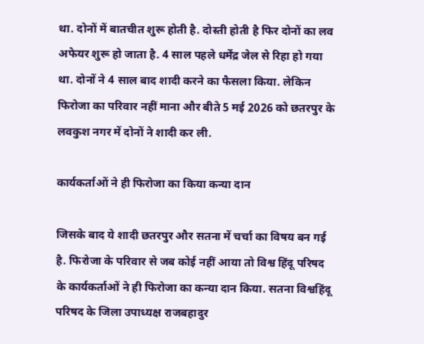था. दोनों में बातचीत शुरू होती है. दोस्ती होती है फिर दोनों का लव अफेयर शुरू हो जाता है. 4 साल पहले धर्मेंद्र जेल से रिहा हो गया था. दोनों ने 4 साल बाद शादी करने का फैसला किया. लेकिन फिरोजा का परिवार नहीं माना और बीते 5 मई 2026 को छतरपुर के लवकुश नगर में दोनों ने शादी कर ली.

कार्यकर्ताओं ने ही फिरोजा का किया कन्या दान

जिसके बाद ये शादी छतरपुर और सतना में चर्चा का विषय बन गई है. फिरोजा के परिवार से जब कोई नहीं आया तो विश्व हिंदू परिषद के कार्यकर्ताओं ने ही फिरोजा का कन्या दान किया. सतना विश्वहिंदू परिषद के जिला उपाध्यक्ष राजबहादुर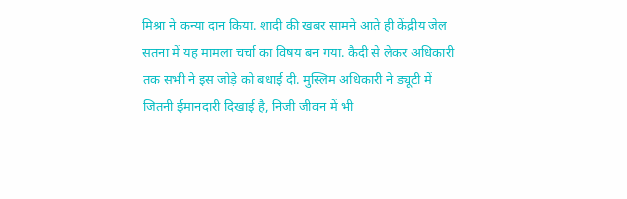मिश्रा ने कन्या दान किया. शादी की खबर सामने आते ही केंद्रीय जेल सतना में यह मामला चर्चा का विषय बन गया. कैदी से लेकर अधिकारी तक सभी ने इस जोड़े को बधाई दी. मुस्लिम अधिकारी ने ड्यूटी में जितनी ईमानदारी दिखाई है, निजी जीवन में भी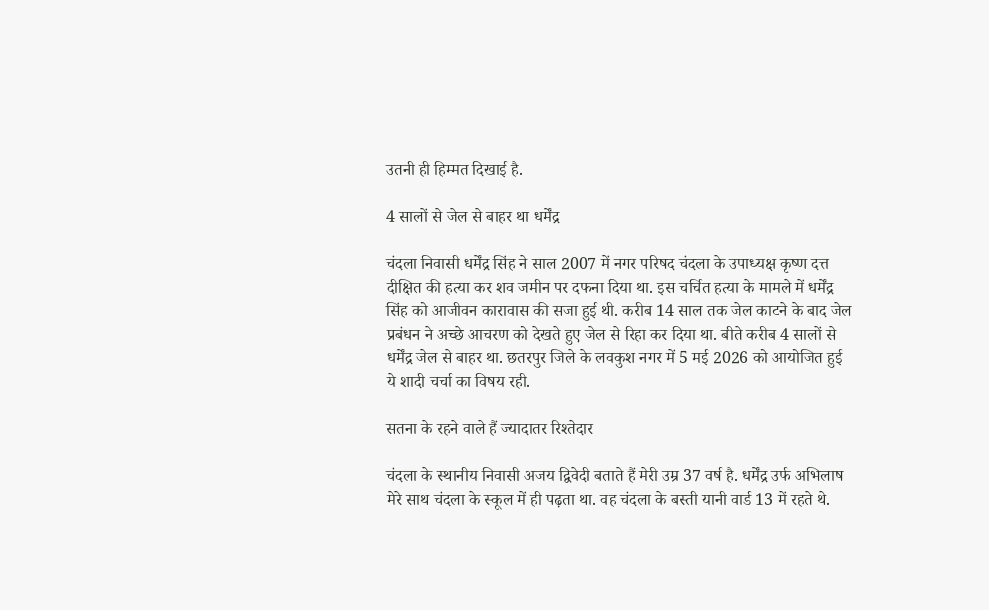उतनी ही हिम्मत दिखाई है.

4 सालों से जेल से बाहर था धर्मेंद्र

चंदला निवासी धर्मेंद्र सिंह ने साल 2007 में नगर परिषद चंदला के उपाध्यक्ष कृष्ण दत्त दीक्षित की हत्या कर शव जमीन पर दफना दिया था. इस चर्चित हत्या के मामले में धर्मेंद्र सिंह को आजीवन कारावास की सजा हुई थी. करीब 14 साल तक जेल काटने के बाद जेल प्रबंधन ने अच्छे आचरण को देखते हुए जेल से रिहा कर दिया था. बीते करीब 4 सालों से धर्मेंद्र जेल से बाहर था. छतरपुर जिले के लवकुश नगर में 5 मई 2026 को आयोजित हुई ये शादी चर्चा का विषय रही.

सतना के रहने वाले हैं ज्यादातर रिश्तेदार

चंदला के स्थानीय निवासी अजय द्विवेदी बताते हैं मेरी उम्र 37 वर्ष है. धर्मेंद्र उर्फ अभिलाष मेरे साथ चंदला के स्कूल में ही पढ़ता था. वह चंदला के बस्ती यानी वार्ड 13 में रहते थे.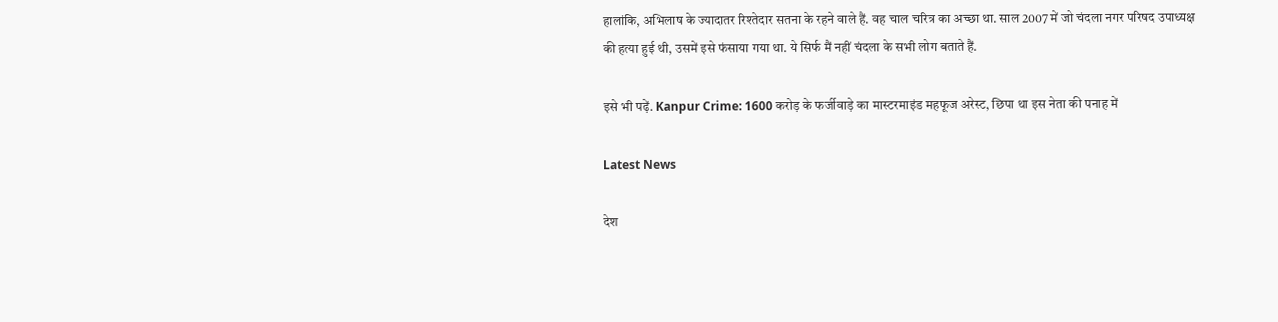हालांकि, अभिलाष के ज्यादातर रिश्तेदार सतना के रहने वाले हैं. वह चाल चरित्र का अच्छा था. साल 2007 में जो चंदला नगर परिषद उपाध्यक्ष की हत्या हुई थी, उसमें इसे फंसाया गया था. ये सिर्फ मैं नहीं चंदला के सभी लोग बताते हैं.

इसे भी पढ़ें. Kanpur Crime: 1600 करोड़ के फर्जीवाड़े का मास्टरमाइंड महफूज अरेस्ट, छिपा था इस नेता की पनाह में

Latest News

देश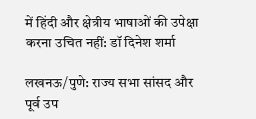में हिंदी और क्षेत्रीय भाषाओं की उपेक्षा करना उचित नहीं: डॉ दिनेश शर्मा

लखनऊ/पुणे: राज्य सभा सांसद और पूर्व उप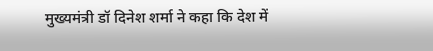मुख्यमंत्री डॉ दिनेश शर्मा ने कहा कि देश में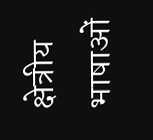क्षेत्रीय भाषाओं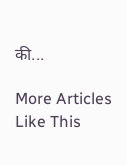की...

More Articles Like This